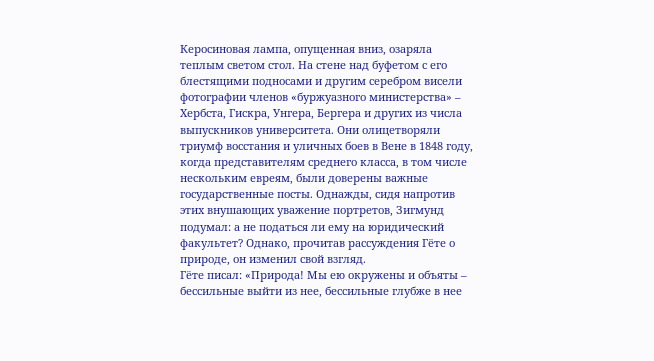Керосиновая лампа, опущенная вниз, озаряла теплым светом стол. На стене над буфетом с его блестящими подносами и другим серебром висели фотографии членов «буржуазного министерства» – Хербста, Гискра, Унгера, Бергера и других из числа выпускников университета. Они олицетворяли триумф восстания и уличных боев в Вене в 1848 году, когда представителям среднего класса, в том числе нескольким евреям, были доверены важные государственные посты. Однажды, сидя напротив этих внушающих уважение портретов, Зигмунд подумал: а не податься ли ему на юридический факультет? Однако, прочитав рассуждения Гёте о природе, он изменил свой взгляд.
Гёте писал: «Природа! Мы ею окружены и объяты – бессильные выйти из нее, бессильные глубже в нее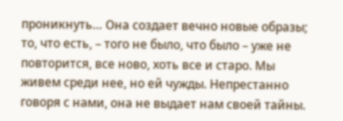проникнуть… Она создает вечно новые образы; то, что есть, – того не было, что было – уже не повторится, все ново, хоть все и старо. Мы живем среди нее, но ей чужды. Непрестанно говоря с нами, она не выдает нам своей тайны.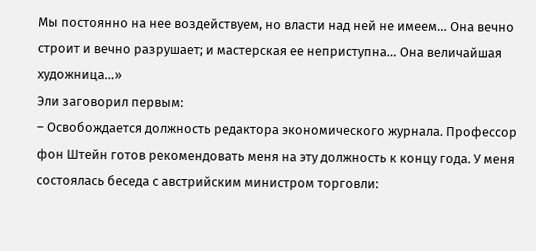Мы постоянно на нее воздействуем, но власти над ней не имеем… Она вечно строит и вечно разрушает; и мастерская ее неприступна… Она величайшая художница…»
Эли заговорил первым:
– Освобождается должность редактора экономического журнала. Профессор фон Штейн готов рекомендовать меня на эту должность к концу года. У меня состоялась беседа с австрийским министром торговли: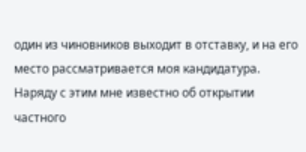один из чиновников выходит в отставку, и на его место рассматривается моя кандидатура. Наряду с этим мне известно об открытии частного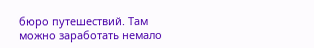бюро путешествий. Там можно заработать немало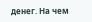денег. На чем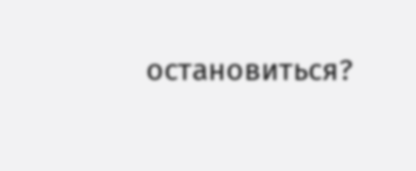остановиться?